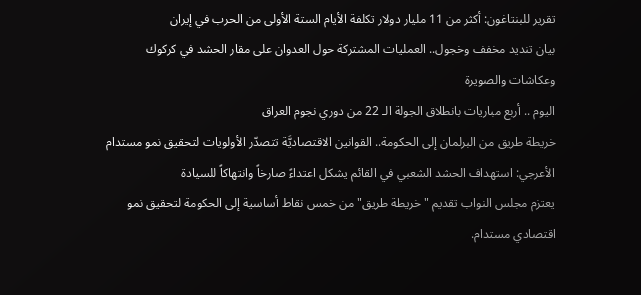تقرير للبنتاغون: أكثر من 11 مليار دولار تكلفة الأيام الستة الأولى من الحرب في إيران
بيان تنديد مخفف وخجول.. العمليات المشتركة حول العدوان على مقار الحشد في كركوك وعكاشات والصويرة
اليوم .. أربع مباريات بانطلاق الجولة الـ 22 من دوري نجوم العراق
خريطة طريق من البرلمان إلى الحكومة.. القوانين الاقتصاديَّة تتصدّر الأولويات لتحقيق نمو مستدام
الأعرجي: استهداف الحشد الشعبي في القائم يشكل اعتداءً صارخاً وانتهاكاً للسيادة
يعتزم مجلس النواب تقديم "خريطة طريق" من خمس نقاط أساسية إلى الحكومة لتحقيق نمو اقتصادي مستدام.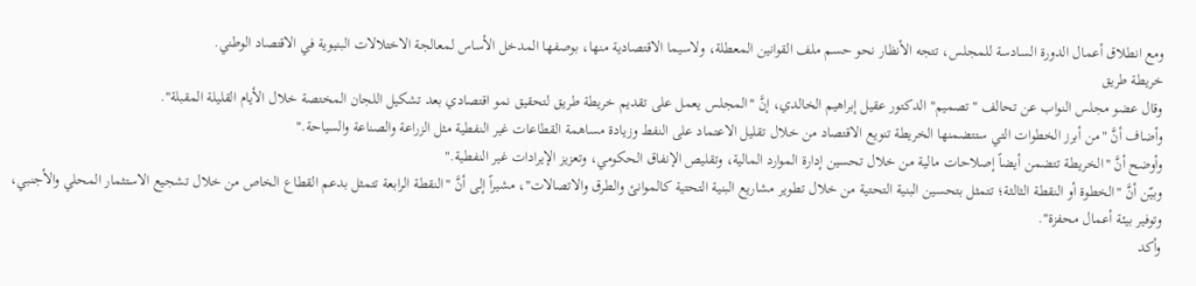ومع انطلاق أعمال الدورة السادسة للمجلس، تتجه الأنظار نحو حسم ملف القوانين المعطلة، ولاسيما الاقتصادية منها، بوصفها المدخل الأساس لمعالجة الاختلالات البنيوية في الاقتصاد الوطني.
خريطة طريق
وقال عضو مجلس النواب عن تحالف "تصميم" الدكتور عقيل إبراهيم الخالدي، إنَّ "المجلس يعمل على تقديم خريطة طريق لتحقيق نمو اقتصادي بعد تشكيل اللجان المختصة خلال الأيام القليلة المقبلة".
وأضاف أنَّ "من أبرز الخطوات التي ستتضمنها الخريطة تنويع الاقتصاد من خلال تقليل الاعتماد على النفط وزيادة مساهمة القطاعات غير النفطية مثل الزراعة والصناعة والسياحة."
وأوضح أنَّ "الخريطة تتضمن أيضاً إصلاحات مالية من خلال تحسين إدارة الموارد المالية، وتقليص الإنفاق الحكومي، وتعزيز الإيرادات غير النفطية."
وبيّن أنَّ "الخطوة أو النقطة الثالثة؛ تتمثل بتحسين البنية التحتية من خلال تطوير مشاريع البنية التحتية كالموانئ والطرق والاتصالات"، مشيراً إلى أنَّ "النقطة الرابعة تتمثل بدعم القطاع الخاص من خلال تشجيع الاستثمار المحلي والأجنبي، وتوفير بيئة أعمال محفزة".
وأكد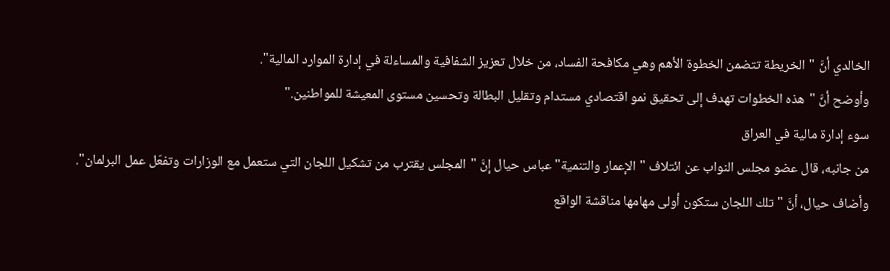الخالدي أنَّ "الخريطة تتضمن الخطوة الأهم وهي مكافحة الفساد، من خلال تعزيز الشفافية والمساءلة في إدارة الموارد المالية".
وأوضح أنَّ "هذه الخطوات تهدف إلى تحقيق نمو اقتصادي مستدام وتقليل البطالة وتحسين مستوى المعيشة للمواطنين."
سوء إدارة مالية في العراق
من جانبه، قال عضو مجلس النواب عن ائتلاف "الإعمار والتنمية" عباس حيال إنَّ "المجلس يقترب من تشكيل اللجان التي ستعمل مع الوزارات وتفعّل عمل البرلمان".
وأضاف حيال، أنَّ "تلك اللجان ستكون أولى مهامها مناقشة الواقع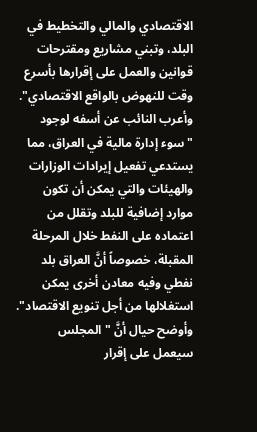الاقتصادي والمالي والتخطيط في البلد، وتبني مشاريع ومقترحات قوانين والعمل على إقرارها بأسرع وقت للنهوض بالواقع الاقتصادي".
وأعرب النائب عن أسفه لوجود "سوء إدارة مالية في العراق، مما يستدعي تفعيل إيرادات الوزارات والهيئات والتي يمكن أن تكون موارد إضافية للبلد وتقلل من اعتماده على النفط خلال المرحلة المقبلة، خصوصاً أنَّ العراق بلد نفطي وفيه معادن أخرى يمكن استغلالها من أجل تنويع الاقتصاد".
وأوضح حيال أنَّ "المجلس سيعمل على إقرار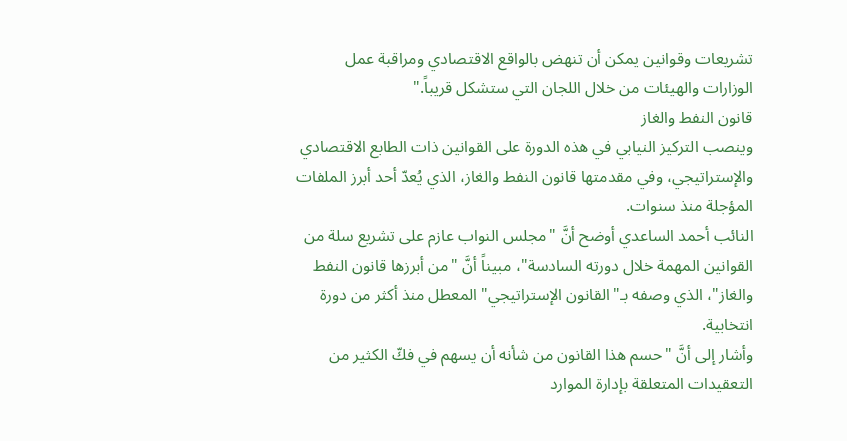تشريعات وقوانين يمكن أن تنهض بالواقع الاقتصادي ومراقبة عمل الوزارات والهيئات من خلال اللجان التي ستشكل قريباً."
قانون النفط والغاز
وينصب التركيز النيابي في هذه الدورة على القوانين ذات الطابع الاقتصادي والإستراتيجي، وفي مقدمتها قانون النفط والغاز، الذي يُعدّ أحد أبرز الملفات المؤجلة منذ سنوات.
النائب أحمد الساعدي أوضح أنَّ "مجلس النواب عازم على تشريع سلة من القوانين المهمة خلال دورته السادسة"، مبيناً أنَّ "من أبرزها قانون النفط والغاز"، الذي وصفه بـ"القانون الإستراتيجي" المعطل منذ أكثر من دورة انتخابية.
وأشار إلى أنَّ "حسم هذا القانون من شأنه أن يسهم في فكّ الكثير من التعقيدات المتعلقة بإدارة الموارد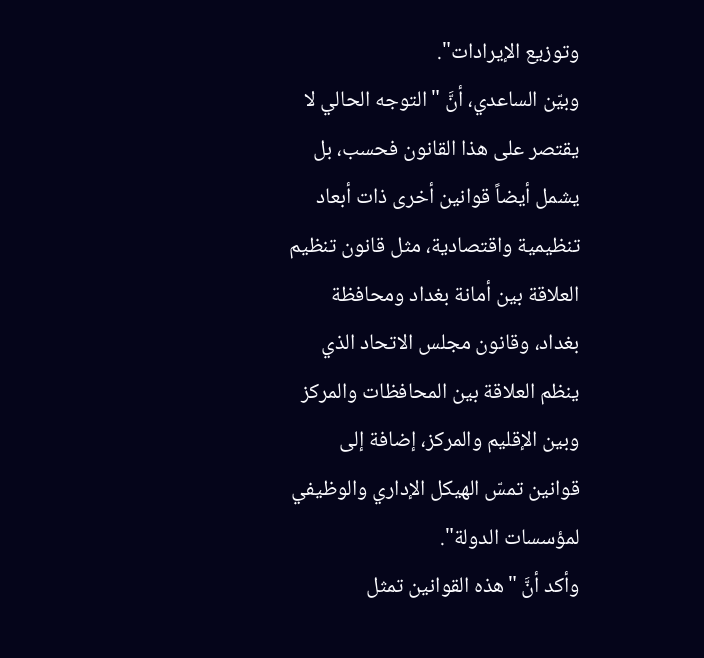وتوزيع الإيرادات".
وبيّن الساعدي، أنَّ "التوجه الحالي لا يقتصر على هذا القانون فحسب، بل يشمل أيضاً قوانين أخرى ذات أبعاد تنظيمية واقتصادية، مثل قانون تنظيم العلاقة بين أمانة بغداد ومحافظة بغداد، وقانون مجلس الاتحاد الذي ينظم العلاقة بين المحافظات والمركز وبين الإقليم والمركز، إضافة إلى قوانين تمسّ الهيكل الإداري والوظيفي لمؤسسات الدولة".
وأكد أنَّ "هذه القوانين تمثل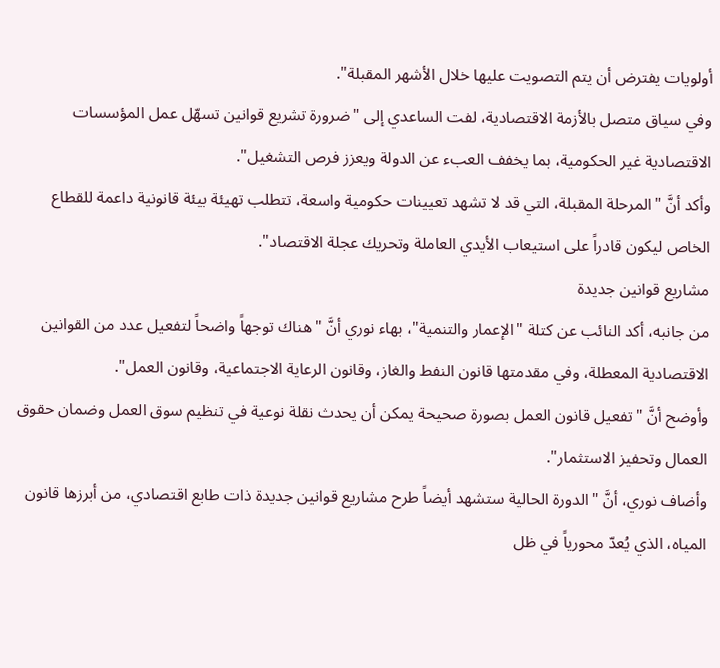أولويات يفترض أن يتم التصويت عليها خلال الأشهر المقبلة".
وفي سياق متصل بالأزمة الاقتصادية، لفت الساعدي إلى "ضرورة تشريع قوانين تسهّل عمل المؤسسات الاقتصادية غير الحكومية، بما يخفف العبء عن الدولة ويعزز فرص التشغيل".
وأكد أنَّ "المرحلة المقبلة، التي قد لا تشهد تعيينات حكومية واسعة، تتطلب تهيئة بيئة قانونية داعمة للقطاع الخاص ليكون قادراً على استيعاب الأيدي العاملة وتحريك عجلة الاقتصاد".
مشاريع قوانين جديدة
من جانبه، أكد النائب عن كتلة "الإعمار والتنمية"، بهاء نوري أنَّ "هناك توجهاً واضحاً لتفعيل عدد من القوانين الاقتصادية المعطلة، وفي مقدمتها قانون النفط والغاز، وقانون الرعاية الاجتماعية، وقانون العمل".
وأوضح أنَّ "تفعيل قانون العمل بصورة صحيحة يمكن أن يحدث نقلة نوعية في تنظيم سوق العمل وضمان حقوق العمال وتحفيز الاستثمار".
وأضاف نوري، أنَّ "الدورة الحالية ستشهد أيضاً طرح مشاريع قوانين جديدة ذات طابع اقتصادي، من أبرزها قانون المياه، الذي يُعدّ محورياً في ظل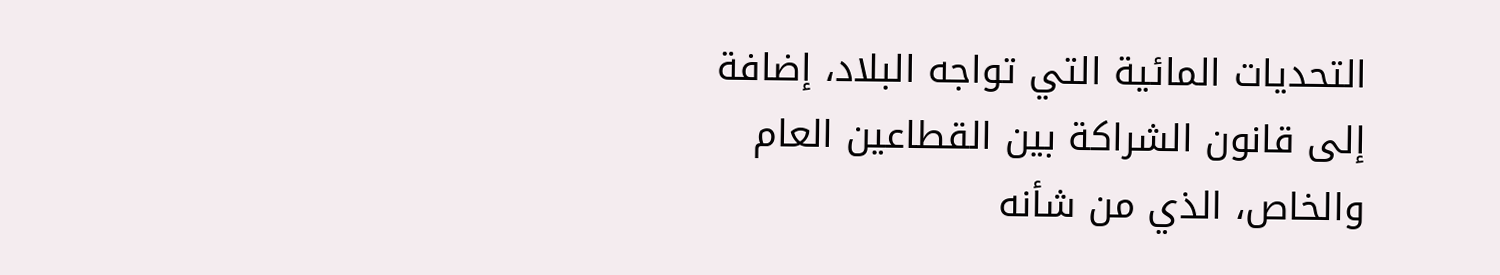التحديات المائية التي تواجه البلاد، إضافة إلى قانون الشراكة بين القطاعين العام والخاص، الذي من شأنه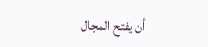أن يفتح المجال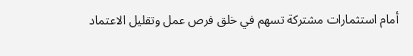أمام استثمارات مشتركة تسهم في خلق فرص عمل وتقليل الاعتماد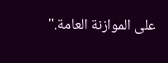على الموازنة العامة."